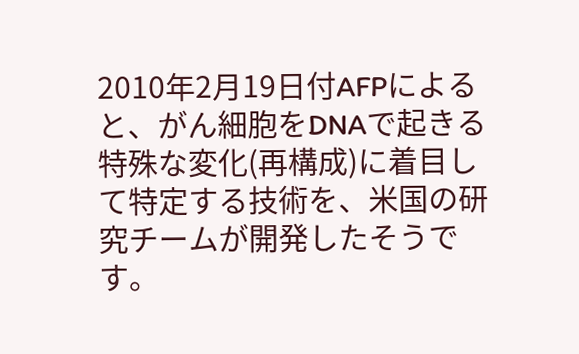2010年2月19日付AFPによると、がん細胞をDNAで起きる特殊な変化(再構成)に着目して特定する技術を、米国の研究チームが開発したそうです。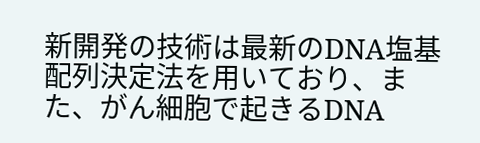新開発の技術は最新のDNA塩基配列決定法を用いており、また、がん細胞で起きるDNA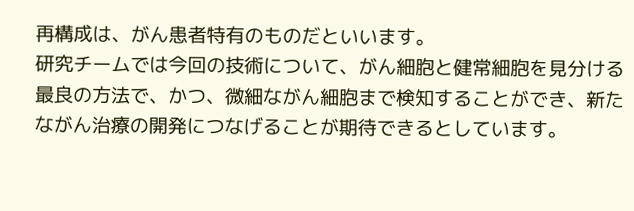再構成は、がん患者特有のものだといいます。
研究チームでは今回の技術について、がん細胞と健常細胞を見分ける最良の方法で、かつ、微細ながん細胞まで検知することができ、新たながん治療の開発につなげることが期待できるとしています。